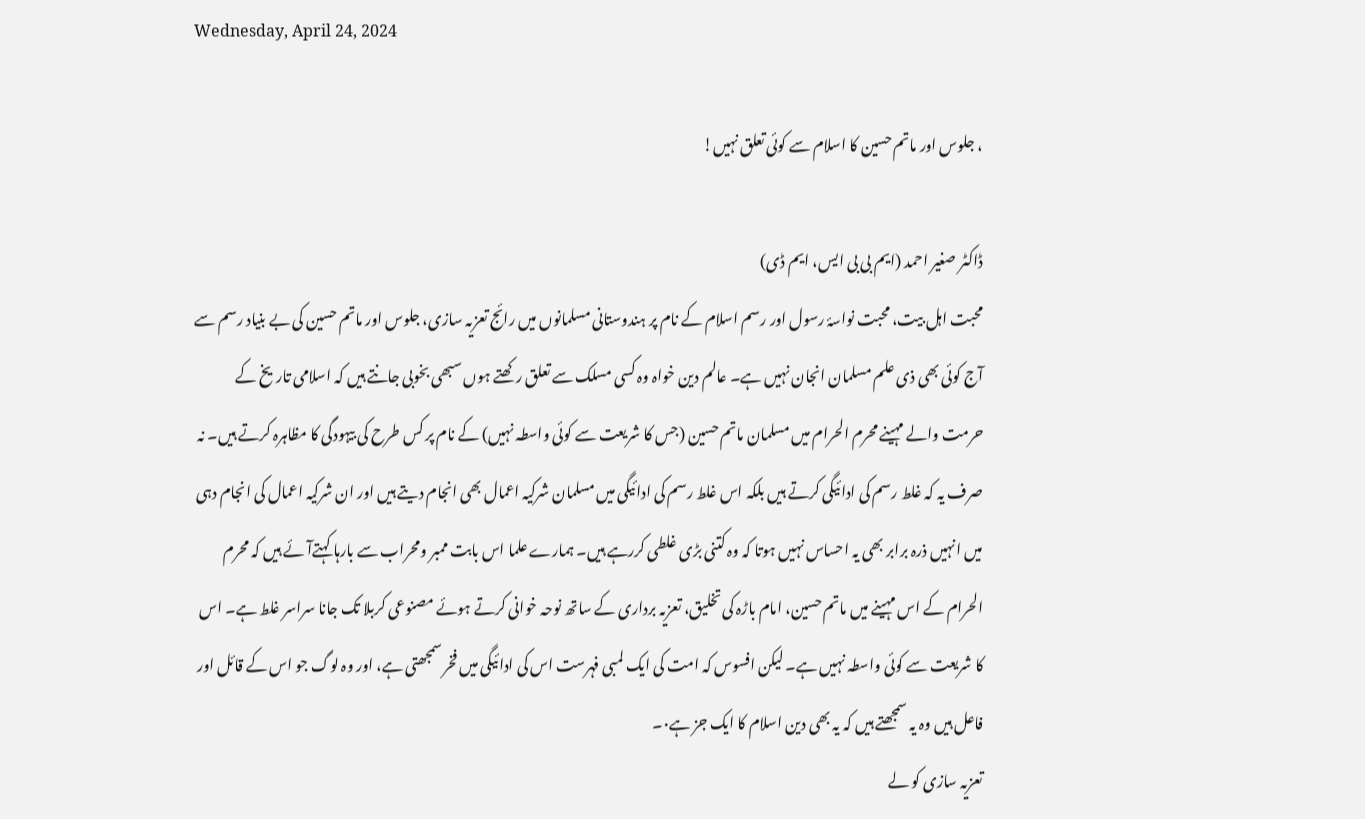Wednesday, April 24, 2024

، جلوس اور ماتم حسین کا اسلام سے کوئی تعلق نہیں!

ڈاکٹر صغیر احمد (ایم بی بی ایس، ایم ڈی)
محبت اہل بیت، محبت نواسۂ رسول اور رسم اسلام کے نام پر ہندوستانی مسلمانوں میں رائج تعزیہ سازی، جلوس اور ماتم حسین کی بے بنیاد رسم سے آج کوئی بھی ذی علم مسلمان انجان نہیں ہے۔ عالم دین خواہ وہ کسی مسلک سے تعلق رکھتے ہوں سبھی بخوبی جانتے ہیں کہ اسلامی تاریخ کے حرمت والے مہینے محرم الحرام میں مسلمان ماتم حسین (جس کا شریعت سے کوئی واسطہ نہیں) کے نام پر کس طرح کی بیہودگی کا مظاہرہ کرتے ہیں۔ نہ صرف یہ کہ غلط رسم کی ادائیگی کرتے ہیں بلکہ اس غلط رسم کی ادائیگی میں مسلمان شرکیہ اعمال بھی انجام دیتے ہیں اور ان شرکیہ اعمال کی انجام دہی میں انہیں ذرہ برابر بھی یہ احساس نہیں ہوتا کہ وہ کتنی بڑی غلطی کررہے ہیں۔ ہمارے علما اس بابت ممبر ومحراب سے بارہا کہتےآئے ہیں کہ محرم الحرام کے اس مہینے میں ماتم حسین، امام باڑہ کی تخلیق، تعزیہ برداری کے ساتھ نوحہ خوانی کرتے ہوئے مصنوعی کربلا تک جانا سراسر غلط ہے۔ اس کا شریعت سے کوئی واسطہ نہیں ہے۔ لیکن افسوس کہ امت کی ایک لمبی فہرست اس کی ادائیگی میں فخر سمجھتی ہے، اور وہ لوگ جو اس کے قائل اور فاعل ہیں وہ یہ سمجھتے ہیں کہ یہ بھی دین اسلام کا ایک جز ہے۰۔
تعزیہ سازی کو لے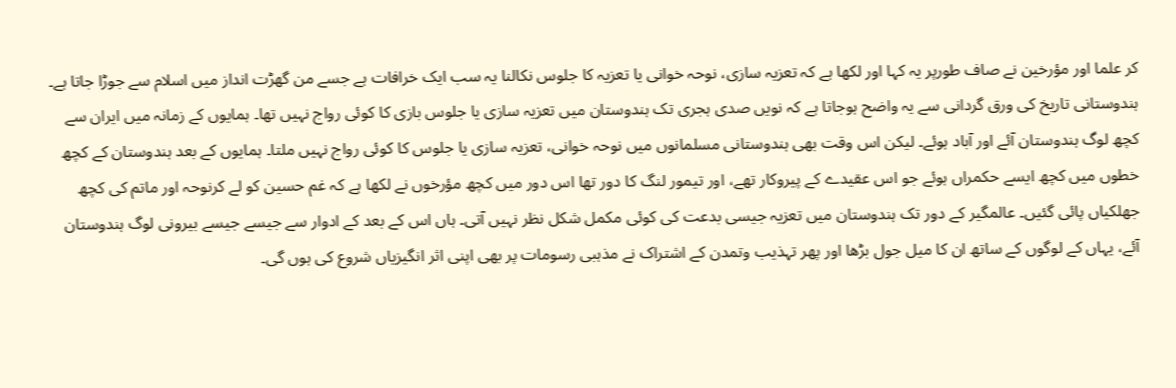کر علما اور مؤرخین نے صاف طورپر یہ کہا اور لکھا ہے کہ تعزیہ سازی، نوحہ خوانی یا تعزیہ کا جلوس نکالنا یہ سب ایک خرافات ہے جسے من گھڑت انداز میں اسلام سے جوڑا جاتا ہے۔ ہندوستانی تاریخ کی ورق گردانی سے یہ واضح ہوجاتا ہے کہ نویں صدی ہجری تک ہندوستان میں تعزیہ سازی یا جلوس بازی کا کوئی رواج نہیں تھا۔ ہمایوں کے زمانہ میں ایران سے کچھ لوگ ہندوستان آئے اور آباد ہوئے۔ لیکن اس وقت بھی ہندوستانی مسلمانوں میں نوحہ خوانی، تعزیہ سازی یا جلوس کا کوئی رواج نہیں ملتا۔ ہمایوں کے بعد ہندوستان کے کچھ خطوں میں کچھ ایسے حکمراں ہوئے جو اس عقیدے کے پیروکار تھے، اور تیمور لنگ کا دور تھا اس دور میں کچھ مؤرخوں نے لکھا ہے کہ غم حسین کو لے کرنوحہ اور ماتم کی کچھ جھلکیاں پائی گئیں۔ عالمگیر کے دور تک ہندوستان میں تعزیہ جیسی بدعت کی کوئی مکمل شکل نظر نہیں آتی۔ ہاں اس کے بعد کے ادوار سے جیسے جیسے بیرونی لوگ ہندوستان آئے، یہاں کے لوگوں کے ساتھ ان کا میل جول بڑھا اور پھر تہذیب وتمدن کے اشتراک نے مذہبی رسومات پر بھی اپنی اثر انگیزیاں شروع کی ہوں گی۔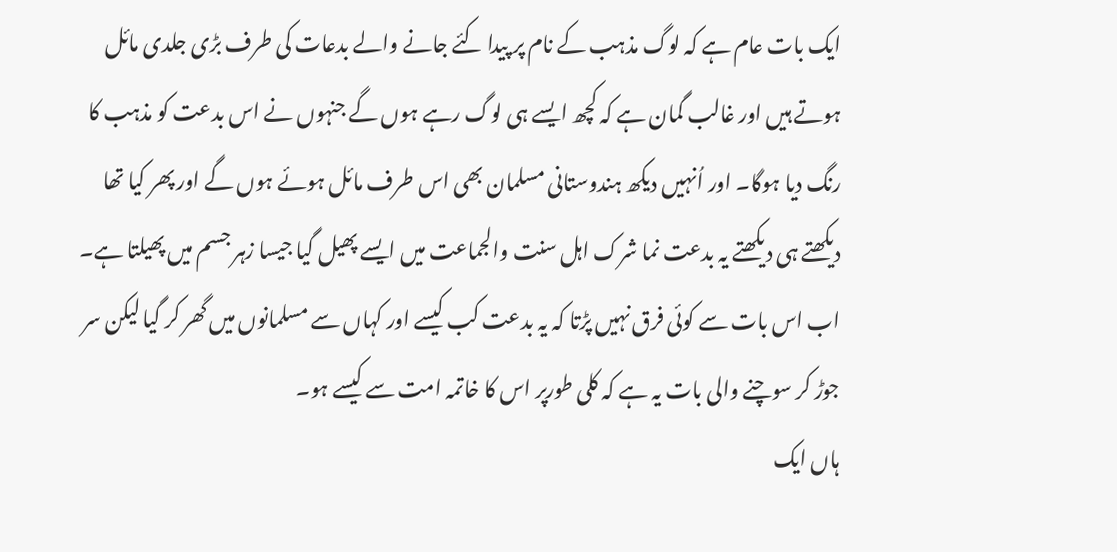ایک بات عام ہے کہ لوگ مذہب کے نام پر پیدا کئے جانے والے بدعات کی طرف بڑی جلدی مائل ہوتے ہیں اور غالب گمان ہے کہ کچھ ایسے ہی لوگ رہے ہوں گے جنہوں نے اس بدعت کو مذہب کا رنگ دیا ہوگا۔ اور اُنہیں دیکھ ہندوستانی مسلمان بھی اس طرف مائل ہوئے ہوں گے اور پھر کیا تھا دیکھتے ہی دیکھتے یہ بدعت نما شرک اہل سنت والجماعت میں ایسے پھیل گیا جیسا زہر جسم میں پھیلتا ہے۔ اب اس بات سے کوئی فرق نہیں پڑتا کہ یہ بدعت کب کیسے اور کہاں سے مسلمانوں میں گھر کر گیا لیکن سر جوڑ کر سوچنے والی بات یہ ہے کہ کلی طورپر اس کا خاتمہ امت سے کیسے ہو۔
ہاں ایک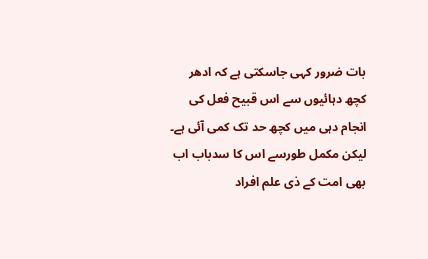بات ضرور کہی جاسکتی ہے کہ ادھر کچھ دہائیوں سے اس قبیح فعل کی انجام دہی میں کچھ حد تک کمی آئی ہے۔ لیکن مکمل طورسے اس کا سدباب اب بھی امت کے ذی علم افراد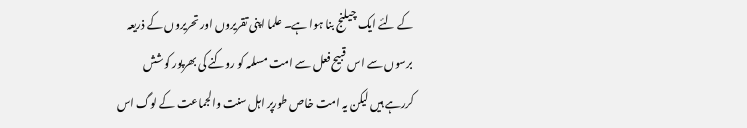کے لئے ایک چیلنج بنا ہوا ہے۔ علما اپنی تقریروں اور تحریروں کے ذریعہ برسوں سے اس قبیح فعل سے امت مسلمہ کو روکنے کی بھرپور کوشش کررہے ہیں لیکن یہ امت خاص طورپر اہل سنت والجماعت کے لوگ اس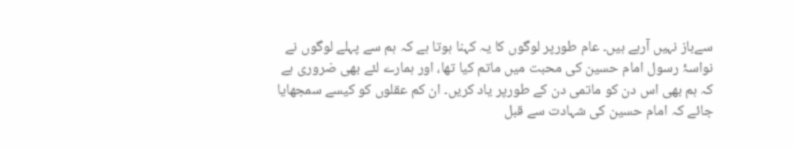سےباز نہیں آرہے ہیں۔ عام طورپر لوگوں کا یہ کہنا ہوتا ہے کہ ہم سے پہلے لوگوں نے نواسۂ رسول امام حسین کی محبت میں ماتم کیا تھا، اور ہمارے لئے بھی ضروری ہے کہ ہم بھی اس دن کو ماتمی دن کے طورپر یاد کریں۔ ان کم عقلوں کو کیسے سمجھایا جائے کہ امام حسین کی شہادت سے قبل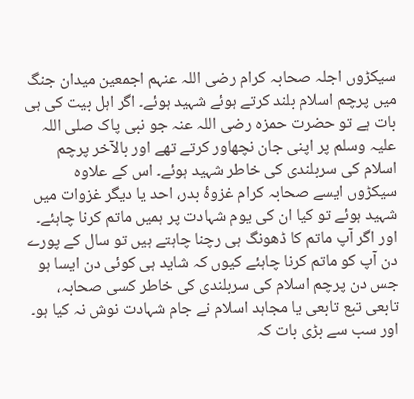سیکڑوں اجلہ صحابہ کرام رضی اللہ عنہم اجمعین میدان جنگ میں پرچم اسلام بلند کرتے ہوئے شہید ہوئے۔ اگر اہل بیت کی ہی بات ہے تو حضرت حمزہ رضی اللہ عنہ جو نبی پاک صلی اللہ علیہ وسلم پر اپنی جان نچھاور کرتے تھے اور بالآخر پرچم اسلام کی سربلندی کی خاطر شہید ہوئے۔ اس کے علاوہ سیکڑوں ایسے صحابہ کرام غزوۂ بدر، احد یا دیگر غزوات میں شہید ہوئے تو کیا ان کی یوم شہادت پر ہمیں ماتم کرنا چاہئے۔ اور اگر آپ ماتم کا ڈھونگ ہی رچنا چاہتے ہیں تو سال کے پورے دن آپ کو ماتم کرنا چاہئے کیوں کہ شاید ہی کوئی دن ایسا ہو جس دن پرچم اسلام کی سربلندی کی خاطر کسی صحابہ، تابعی تبع تابعی یا مجاہد اسلام نے جام شہادت نوش نہ کیا ہو۔ اور سب سے بڑی بات کہ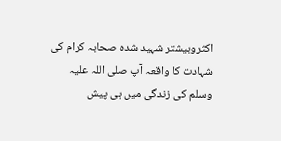اکثروبیشتر شہید شدہ صحابہ کرام کی شہادت کا واقعہ آپ صلی اللہ علیہ وسلم کی زندگی میں ہی پیش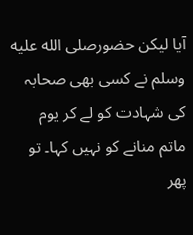آیا لیکن حضورصلى الله عليه وسلم نے کسی بھی صحابہ کی شہادت کو لے کر یوم ماتم منانے کو نہیں کہا۔ تو پھر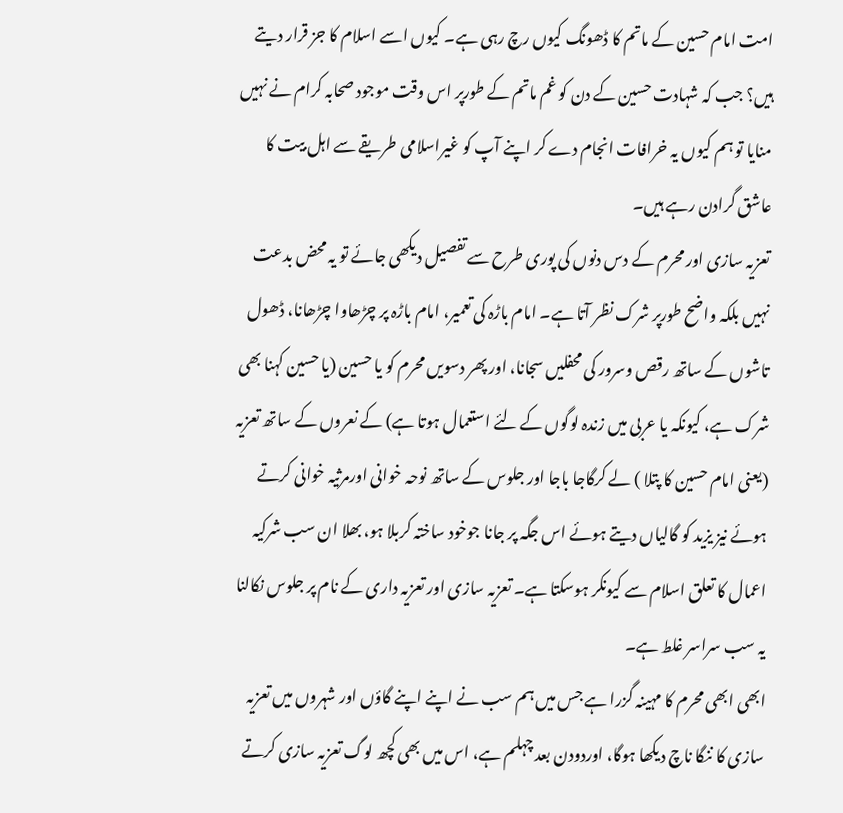امت امام حسین کے ماتم کا ڈھونگ کیوں رچ رہی ہے۔ کیوں اسے اسلام کا جز قرار دیتے ہیں؟ جب کہ شہادت حسین کے دن کو غم ماتم کے طورپر اس وقت موجود صحابہ کرام نے نہیں منایا تو ہم کیوں یہ خرافات انجام دے کر اپنے آپ کو غیراسلامی طریقے سے اہل بیت کا عاشق گرادن رہے ہیں۔
تعزیہ سازی اور محرم کے دس دنوں کی پوری طرح سے تفصیل دیکھی جائے تو یہ محض بدعت نہیں بلکہ واضح طورپر شرک نظر آتا ہے۔ امام باڑہ کی تعمیر، امام باڑہ پر چڑھاوا چڑھانا، ڈھول تاشوں کے ساتھ رقص وسرور کی محفلیں سجانا، اور پھر دسویں محرم کو یا حسین (یا حسین کہنا بھی شرک ہے، کیونکہ یا عربی میں زندہ لوگوں کے لئے استعمال ہوتا ہے) کے نعروں کے ساتھ تعزیہ (یعنی امام حسین کا پتلا ) لے کرگاجا باجا اور جلوس کے ساتھ نوحہ خوانی اورمرثیہ خوانی کرتے ہوئے نیز یزید کو گالیاں دیتے ہوئے اس جگہ پر جانا جوخود ساختہ کربلا ہو، بھلا ان سب شرکیہ اعمال کا تعلق اسلام سے کیونکر ہوسکتا ہے۔ تعزیہ سازی اور تعزیہ داری کے نام پر جلوس نکالنا یہ سب سراسر غلط ہے۔
ابھی ابھی محرم کا مہینہ گزرا ہے جس میں ہم سب نے اپنے اپنے گاؤں اور شہروں میں تعزیہ سازی کا ننگا ناچ دیکھا ہوگا، اوردودن بعد چہلم ہے، اس میں بھی کچھ لوگ تعزیہ سازی کرتے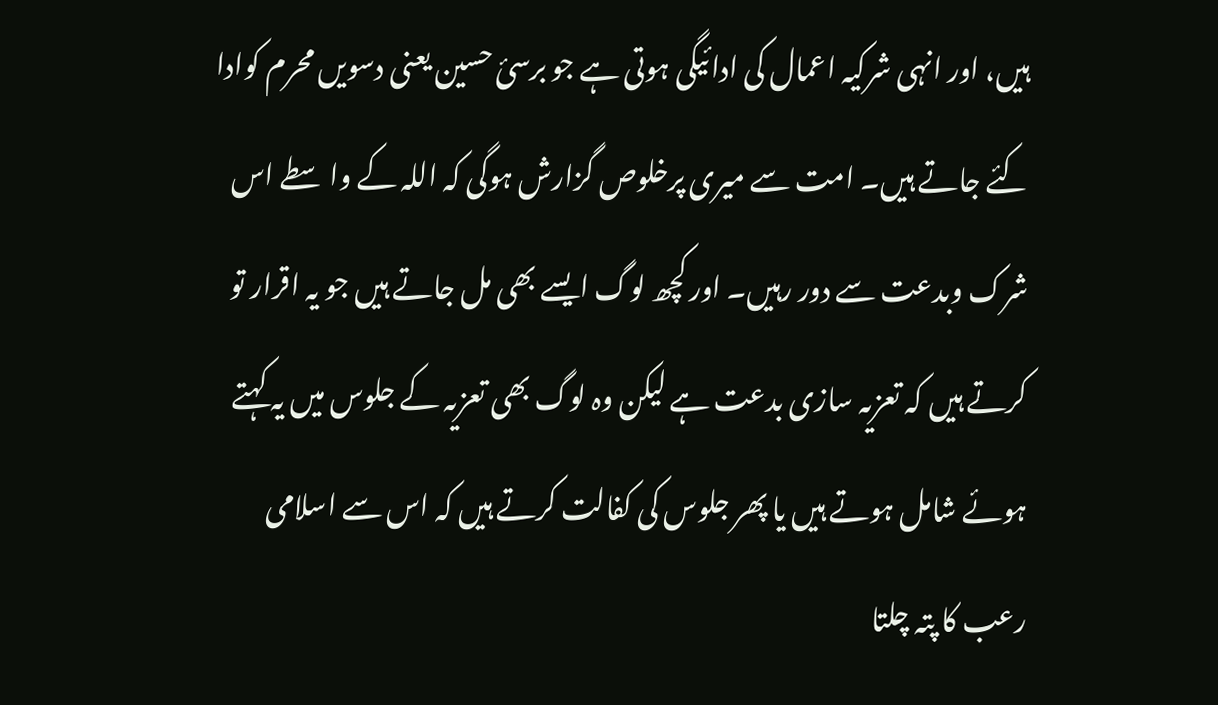ہیں، اور انہی شرکیہ اعمال کی ادائیگی ہوتی ہے جو برسیٔ حسین یعنی دسویں محرم کوادا کئے جاتے ہیں۔ امت سے میری پرخلوص گزارش ہوگی کہ اللہ کے واسطے اس شرک وبدعت سے دور رہیں۔ اور کچھ لوگ ایسے بھی مل جاتے ہیں جو یہ اقرار تو کرتے ہیں کہ تعزیہ سازی بدعت ہے لیکن وہ لوگ بھی تعزیہ کے جلوس میں یہ کہتے ہوئے شامل ہوتے ہیں یا پھر جلوس کی کفالت کرتے ہیں کہ اس سے اسلامی رعب کا پتہ چلتا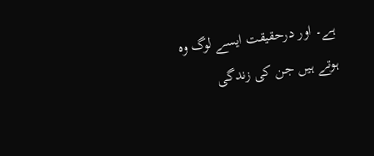ہے۔ اور درحقیقت ایسے لوگ وہ ہوتے ہیں جن کی زندگی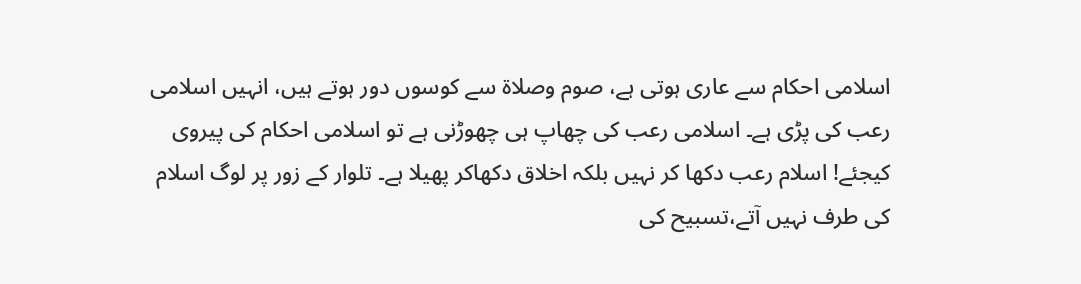اسلامی احکام سے عاری ہوتی ہے، صوم وصلاۃ سے کوسوں دور ہوتے ہیں، انہیں اسلامی رعب کی پڑی ہے۔ اسلامی رعب کی چھاپ ہی چھوڑنی ہے تو اسلامی احکام کی پیروی کیجئے! اسلام رعب دکھا کر نہیں بلکہ اخلاق دکھاکر پھیلا ہے۔ تلوار کے زور پر لوگ اسلام کی طرف نہیں آتے،تسبیح کی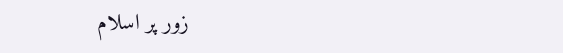زور پر اسلام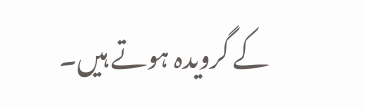کے گرویدہ ہوتے ہیں۔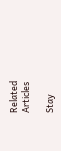Related Articles

Stay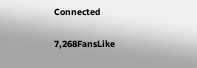Connected

7,268FansLike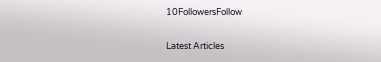10FollowersFollow

Latest Articles